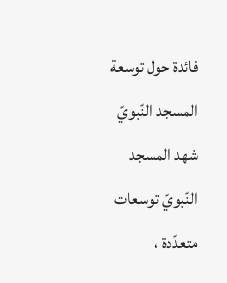فائدة حول توسعة المسجد النّبويّ
شهد المسجد النّبويّ توسعات متعدّدة ،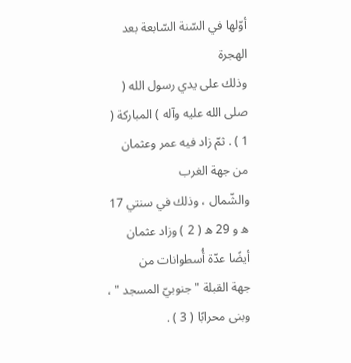أوّلها في السّنة السّابعة بعد الهجرة
وذلك على يدي رسول الله ( صلى الله عليه وآله ) المباركة ( 1 ) . ثمّ زاد فيه عمر وعثمان من جهة الغرب
والشّمال ، وذلك في سنتي 17 ه و 29 ه ( 2 ) وزاد عثمان أيضًا عدّة أُسطوانات من
جهة القبلة " جنوبيّ المسجد " ، وبنى محرابًا ( 3 ) .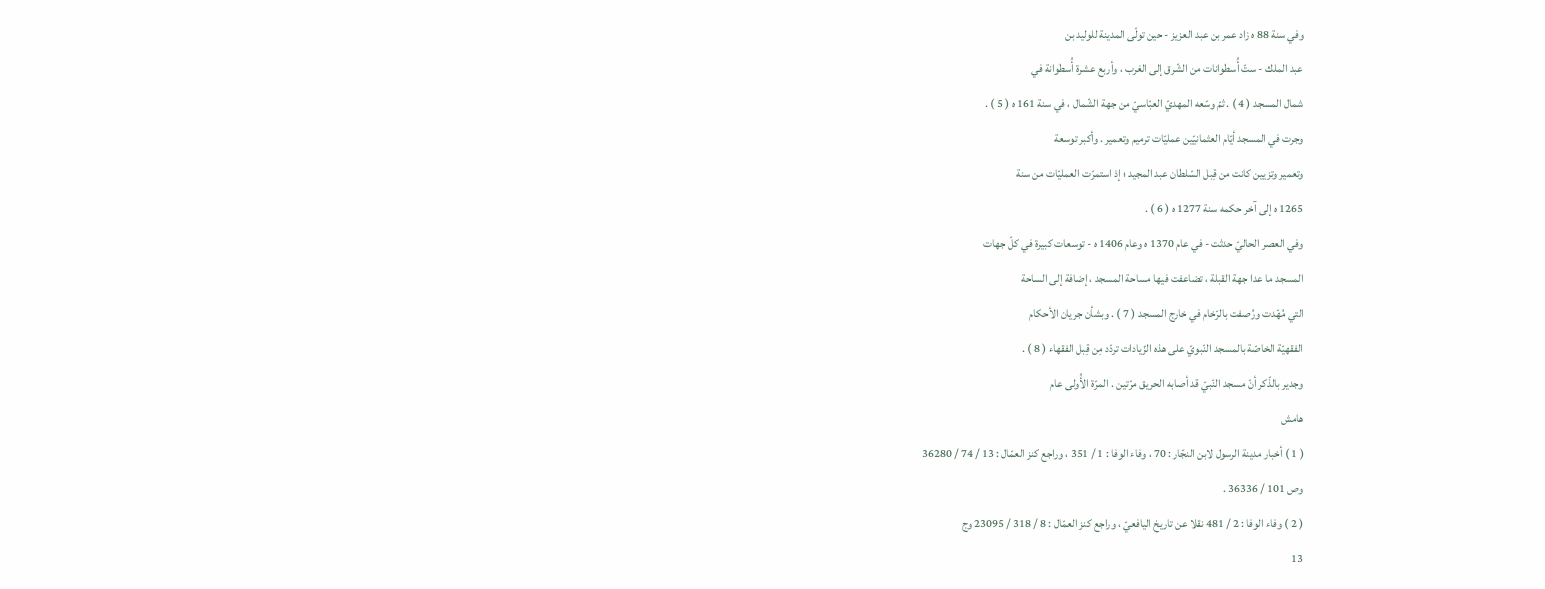وفي سنة 88 ه زاد عمر بن عبد العزيز - حين تولّى المدينة للوليد بن
عبد الملك - ستّ أُسطوانات من الشّرق إلى الغرب ، وأربع عشرة أُسطوانة في
شمال المسجد ( 4 ) . ثمّ وسّعه المهديّ العبّاسيّ من جهة الشّمال ، في سنة 161 ه ( 5 ) .
وجرت في المسجد أيّام العثمانيّين عمليّات ترميم وتعمير . وأكبر توسعة
وتعمير وتزيين كانت من قِبل السّلطان عبد المجيد ؛ إذ استمرّت العمليّات من سنة
1265 ه إلى آخر حكمه سنة 1277 ه ( 6 ) .
وفي العصر الحاليّ حدثت - في عام 1370 ه وعام 1406 ه - توسعات كبيرة في كلّ جهات
المسجد ما عدا جهة القبلة ، تضاعفت فيها مساحة المسجد ، إضافة إلى الساحة
التي مُهّدت ورُصفت بالرّخام في خارج المسجد ( 7 ) . وبشأن جريان الأحكام
الفقهيّة الخاصّة بالمسجد النّبويّ على هذه الزّيادات تردّد مِن قِبل الفقهاء ( 8 ) .
وجدير بالذّكر أنّ مسجد النّبيّ قد أصابه الحريق مرّتين . المرّة الأُولى عام
هامش
( 1 ) أخبار مدينة الرسول لابن النجّار : 70 ، وفاء الوفا : 1 / 351 ، وراجع كنز العمّال : 13 / 74 / 36280
وص 101 / 36336 .
( 2 ) وفاء الوفا : 2 / 481 نقلا عن تاريخ اليافعيّ ، وراجع كنز العمّال : 8 / 318 / 23095 وج
13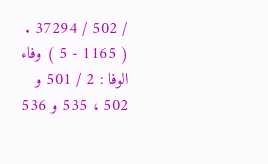/ 502 / 37294 .
( 1165 - 5 ) وفاء الوفا : 2 / 501 و 502 ، 535 و 536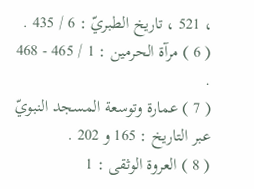، 521 ، تاريخ الطبريّ : 6 / 435 .
( 6 ) مرآة الحرمين : 1 / 465 - 468 .
( 7 ) عمارة وتوسعة المسجد النبويّ عبر التاريخ : 165 و 202 .
( 8 ) العروة الوثقى : 1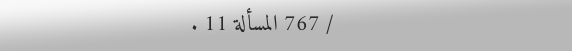/ 767 المسألة 11 .